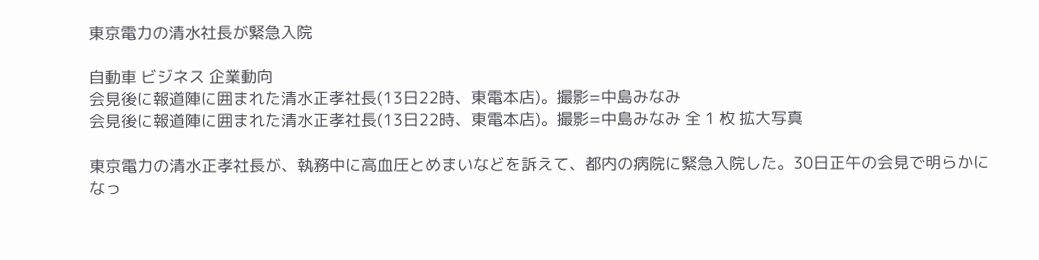東京電力の清水社長が緊急入院

自動車 ビジネス 企業動向
会見後に報道陣に囲まれた清水正孝社長(13日22時、東電本店)。撮影=中島みなみ
会見後に報道陣に囲まれた清水正孝社長(13日22時、東電本店)。撮影=中島みなみ 全 1 枚 拡大写真

東京電力の清水正孝社長が、執務中に高血圧とめまいなどを訴えて、都内の病院に緊急入院した。30日正午の会見で明らかになっ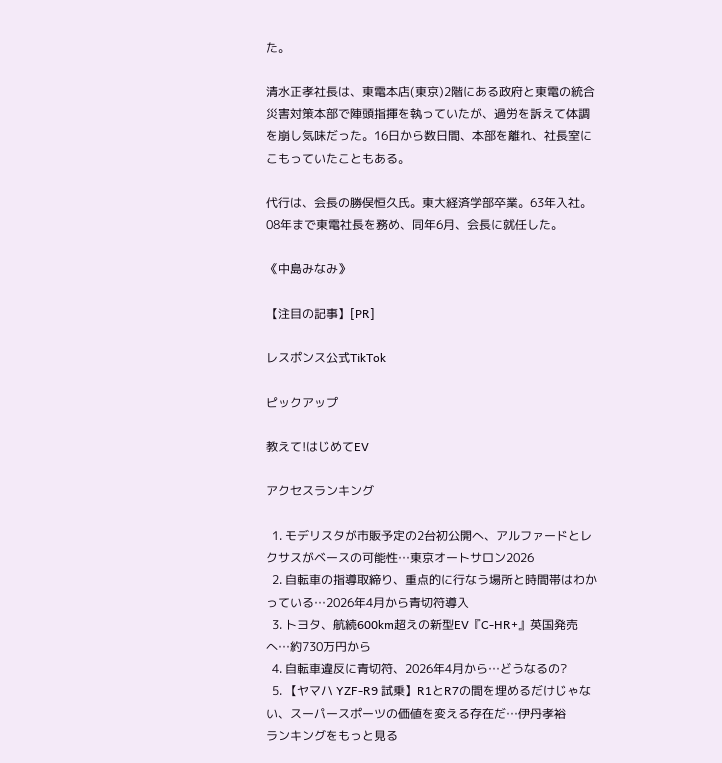た。

清水正孝社長は、東電本店(東京)2階にある政府と東電の統合災害対策本部で陣頭指揮を執っていたが、過労を訴えて体調を崩し気味だった。16日から数日間、本部を離れ、社長室にこもっていたこともある。

代行は、会長の勝俣恒久氏。東大経済学部卒業。63年入社。08年まで東電社長を務め、同年6月、会長に就任した。

《中島みなみ》

【注目の記事】[PR]

レスポンス公式TikTok

ピックアップ

教えて!はじめてEV

アクセスランキング

  1. モデリスタが市販予定の2台初公開へ、アルファードとレクサスがベースの可能性…東京オートサロン2026
  2. 自転車の指導取締り、重点的に行なう場所と時間帯はわかっている…2026年4月から青切符導入
  3. トヨタ、航続600km超えの新型EV『C-HR+』英国発売へ…約730万円から
  4. 自転車違反に青切符、2026年4月から…どうなるの?
  5. 【ヤマハ YZF-R9 試乗】R1とR7の間を埋めるだけじゃない、スーパースポーツの価値を変える存在だ…伊丹孝裕
ランキングをもっと見る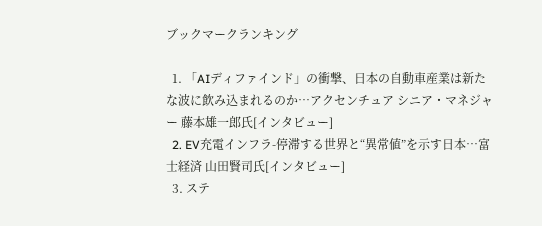ブックマークランキング

  1. 「AIディファインド」の衝撃、日本の自動車産業は新たな波に飲み込まれるのか…アクセンチュア シニア・マネジャー 藤本雄一郎氏[インタビュー]
  2. EV充電インフラ-停滞する世界と“異常値”を示す日本…富士経済 山田賢司氏[インタビュー]
  3. ステ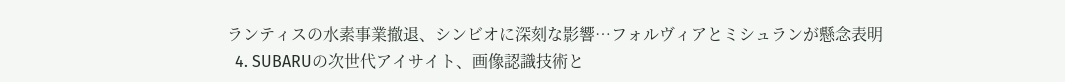ランティスの水素事業撤退、シンビオに深刻な影響…フォルヴィアとミシュランが懸念表明
  4. SUBARUの次世代アイサイト、画像認識技術と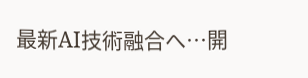最新AI技術融合へ…開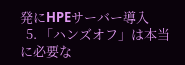発にHPEサーバー導入
  5. 「ハンズオフ」は本当に必要な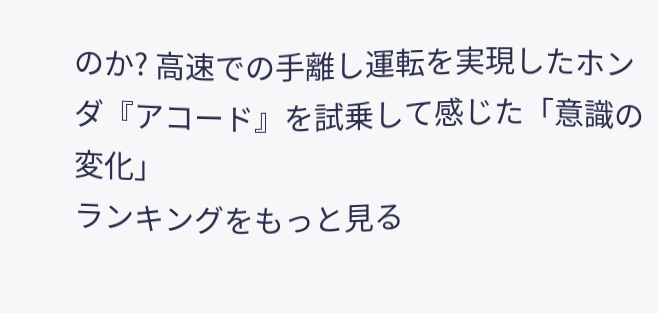のか? 高速での手離し運転を実現したホンダ『アコード』を試乗して感じた「意識の変化」
ランキングをもっと見る